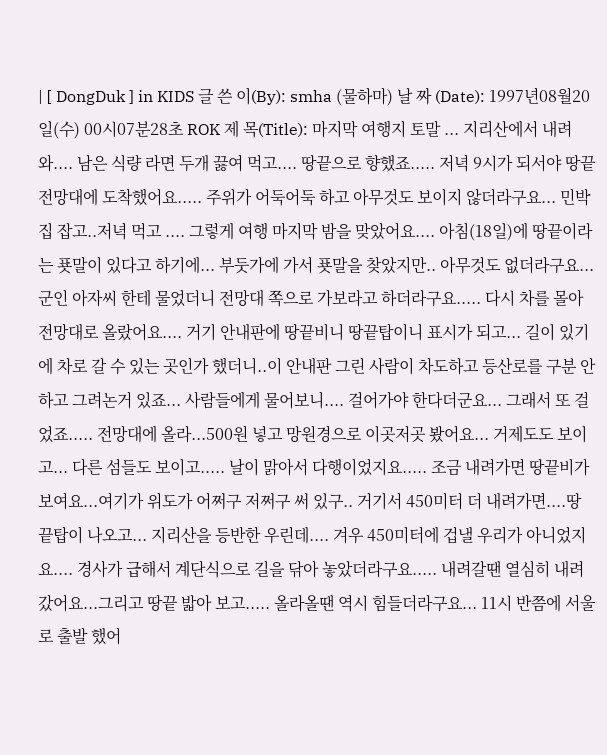| [ DongDuk ] in KIDS 글 쓴 이(By): smha (물하마) 날 짜 (Date): 1997년08월20일(수) 00시07분28초 ROK 제 목(Title): 마지막 여행지 토말 ... 지리산에서 내려와.... 남은 식량 라면 두개 끓여 먹고.... 땅끝으로 향했죠..... 저녁 9시가 되서야 땅끝 전망대에 도착했어요..... 주위가 어둑어둑 하고 아무것도 보이지 않더라구요... 민박집 잡고..저녁 먹고 .... 그렇게 여행 마지막 밤을 맞았어요.... 아침(18일)에 땅끝이라는 푯말이 있다고 하기에... 부둣가에 가서 푯말을 찾았지만.. 아무것도 없더라구요...군인 아자씨 한테 물었더니 전망대 쪽으로 가보라고 하더라구요..... 다시 차를 몰아 전망대로 올랐어요.... 거기 안내판에 땅끝비니 땅끝탑이니 표시가 되고... 길이 있기에 차로 갈 수 있는 곳인가 했더니..이 안내판 그린 사람이 차도하고 등산로를 구분 안하고 그려논거 있죠... 사람들에게 물어보니.... 걸어가야 한다더군요... 그래서 또 걸었죠..... 전망대에 올라...500원 넣고 망원경으로 이곳저곳 봤어요... 거제도도 보이고... 다른 섬들도 보이고..... 날이 맑아서 다행이었지요..... 조금 내려가면 땅끝비가 보여요...여기가 위도가 어쩌구 저쩌구 써 있구.. 거기서 450미터 더 내려가면....땅끝탑이 나오고... 지리산을 등반한 우린데.... 겨우 450미터에 겁낼 우리가 아니었지요.... 경사가 급해서 계단식으로 길을 닦아 놓았더라구요..... 내려갈땐 열심히 내려갔어요...그리고 땅끝 밟아 보고..... 올라올땐 역시 힘들더라구요... 11시 반쯤에 서울로 출발 했어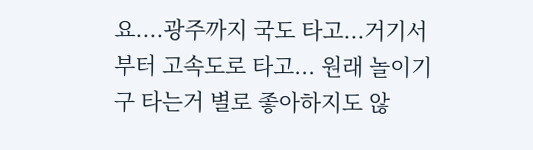요....광주까지 국도 타고...거기서부터 고속도로 타고... 원래 놀이기구 타는거 별로 좋아하지도 않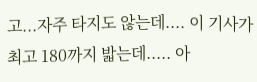고...자주 타지도 않는데.... 이 기사가 최고 180까지 밟는데..... 아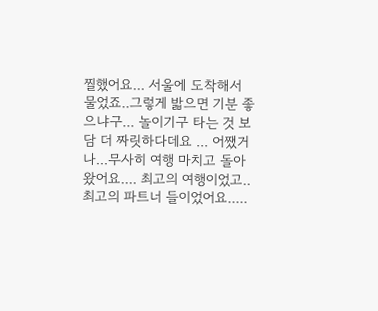찔했어요... 서울에 도착해서 물었죠..그렇게 밟으면 기분 좋으냐구... 놀이기구 타는 것 보담 더 짜릿하다데요 ... 어쨌거나...무사히 여행 마치고 돌아왔어요.... 최고의 여행이었고..최고의 파트너 들이었어요.....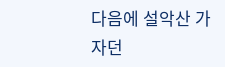다음에 설악산 가자던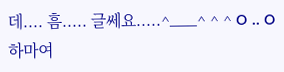데.... 흠..... 글쎄요.....^___^ ^ ^ O .. O 하마여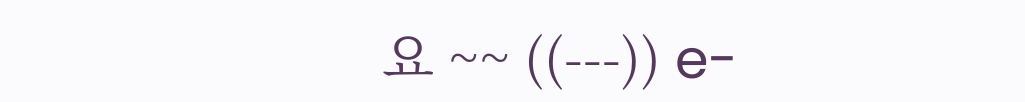요 ~~ ((---)) e-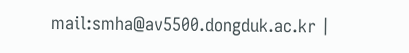mail:smha@av5500.dongduk.ac.kr |